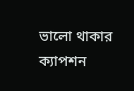ভালো থাকার ক্যাপশন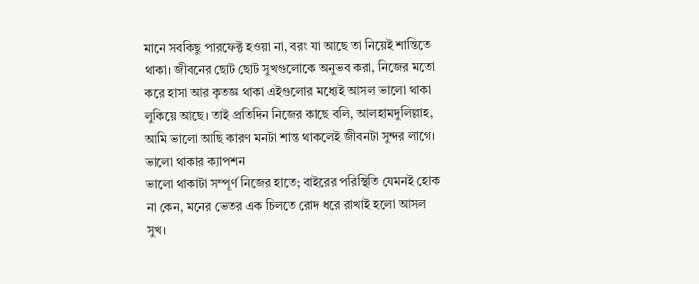মানে সবকিছু পারফেক্ট হওয়া না, বরং যা আছে তা নিয়েই শান্তিতে থাকা। জীবনের ছোট ছোট সুখগুলোকে অনুভব করা, নিজের মতো করে হাসা আর কৃতজ্ঞ থাকা এইগুলোর মধ্যেই আসল ভালো থাকা লুকিয়ে আছে। তাই প্রতিদিন নিজের কাছে বলি, আলহামদুলিল্লাহ, আমি ভালো আছি কারণ মনটা শান্ত থাকলেই জীবনটা সুন্দর লাগে।
ভালো থাকার ক্যাপশন
ভালো থাকাটা সম্পূর্ণ নিজের হাতে; বাইরের পরিস্থিতি যেমনই হোক না কেন, মনের ভেতর এক চিলতে রোদ ধরে রাখাই হলো আসল সুখ।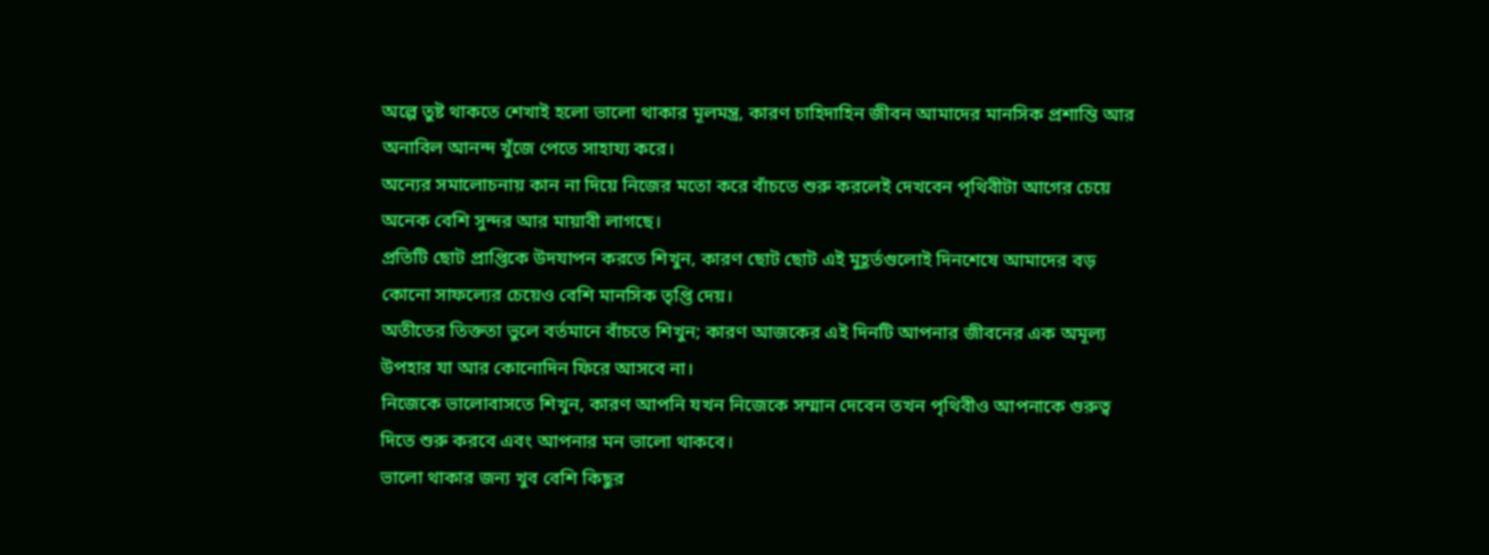অল্পে তুষ্ট থাকতে শেখাই হলো ভালো থাকার মূলমন্ত্র, কারণ চাহিদাহিন জীবন আমাদের মানসিক প্রশান্তি আর অনাবিল আনন্দ খুঁজে পেতে সাহায্য করে।
অন্যের সমালোচনায় কান না দিয়ে নিজের মতো করে বাঁচতে শুরু করলেই দেখবেন পৃথিবীটা আগের চেয়ে অনেক বেশি সুন্দর আর মায়াবী লাগছে।
প্রতিটি ছোট প্রাপ্তিকে উদযাপন করতে শিখুন, কারণ ছোট ছোট এই মুহূর্তগুলোই দিনশেষে আমাদের বড় কোনো সাফল্যের চেয়েও বেশি মানসিক তৃপ্তি দেয়।
অতীতের তিক্ততা ভুলে বর্তমানে বাঁচতে শিখুন; কারণ আজকের এই দিনটি আপনার জীবনের এক অমূল্য উপহার যা আর কোনোদিন ফিরে আসবে না।
নিজেকে ভালোবাসতে শিখুন, কারণ আপনি যখন নিজেকে সম্মান দেবেন তখন পৃথিবীও আপনাকে গুরুত্ব দিতে শুরু করবে এবং আপনার মন ভালো থাকবে।
ভালো থাকার জন্য খুব বেশি কিছুর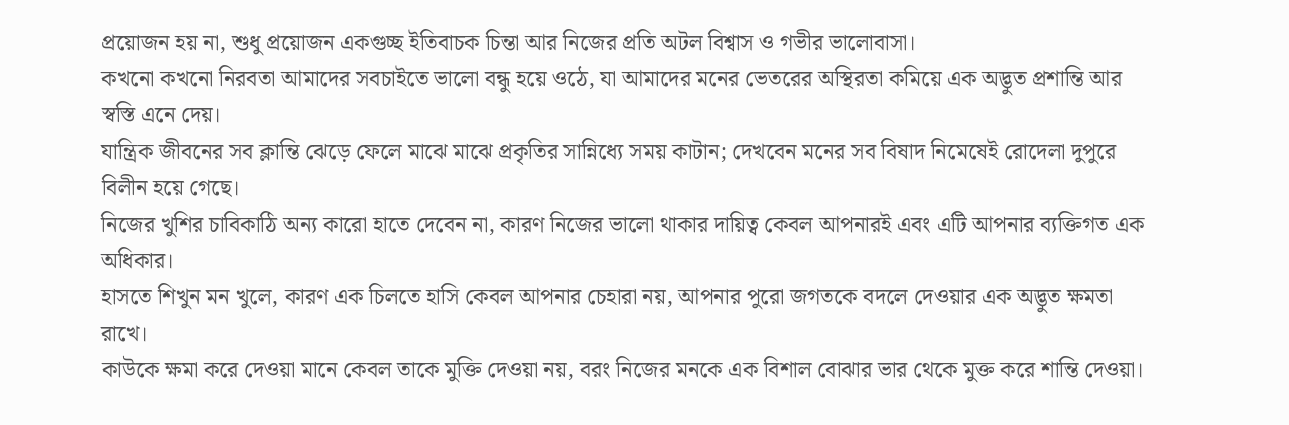প্রয়োজন হয় না, শুধু প্রয়োজন একগুচ্ছ ইতিবাচক চিন্তা আর নিজের প্রতি অটল বিশ্বাস ও গভীর ভালোবাসা।
কখনো কখনো নিরবতা আমাদের সবচাইতে ভালো বন্ধু হয়ে ওঠে, যা আমাদের মনের ভেতরের অস্থিরতা কমিয়ে এক অদ্ভুত প্রশান্তি আর স্বস্তি এনে দেয়।
যান্ত্রিক জীবনের সব ক্লান্তি ঝেড়ে ফেলে মাঝে মাঝে প্রকৃতির সান্নিধ্যে সময় কাটান; দেখবেন মনের সব বিষাদ নিমেষেই রোদেলা দুপুরে বিলীন হয়ে গেছে।
নিজের খুশির চাবিকাঠি অন্য কারো হাতে দেবেন না, কারণ নিজের ভালো থাকার দায়িত্ব কেবল আপনারই এবং এটি আপনার ব্যক্তিগত এক অধিকার।
হাসতে শিখুন মন খুলে, কারণ এক চিলতে হাসি কেবল আপনার চেহারা নয়, আপনার পুরো জগতকে বদলে দেওয়ার এক অদ্ভুত ক্ষমতা রাখে।
কাউকে ক্ষমা করে দেওয়া মানে কেবল তাকে মুক্তি দেওয়া নয়, বরং নিজের মনকে এক বিশাল বোঝার ভার থেকে মুক্ত করে শান্তি দেওয়া।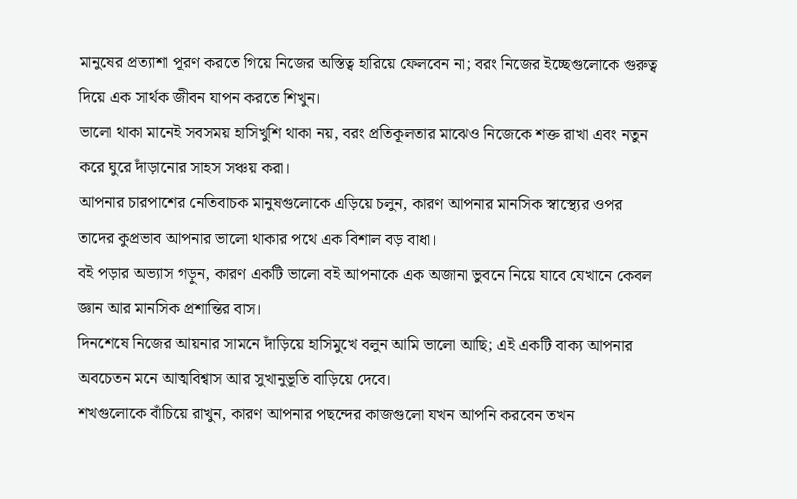মানুষের প্রত্যাশা পূরণ করতে গিয়ে নিজের অস্তিত্ব হারিয়ে ফেলবেন না; বরং নিজের ইচ্ছেগুলোকে গুরুত্ব দিয়ে এক সার্থক জীবন যাপন করতে শিখুন।
ভালো থাকা মানেই সবসময় হাসিখুশি থাকা নয়, বরং প্রতিকূলতার মাঝেও নিজেকে শক্ত রাখা এবং নতুন করে ঘুরে দাঁড়ানোর সাহস সঞ্চয় করা।
আপনার চারপাশের নেতিবাচক মানুষগুলোকে এড়িয়ে চলুন, কারণ আপনার মানসিক স্বাস্থ্যের ওপর তাদের কুপ্রভাব আপনার ভালো থাকার পথে এক বিশাল বড় বাধা।
বই পড়ার অভ্যাস গড়ুন, কারণ একটি ভালো বই আপনাকে এক অজানা ভুবনে নিয়ে যাবে যেখানে কেবল জ্ঞান আর মানসিক প্রশান্তির বাস।
দিনশেষে নিজের আয়নার সামনে দাঁড়িয়ে হাসিমুখে বলুন আমি ভালো আছি; এই একটি বাক্য আপনার অবচেতন মনে আত্মবিশ্বাস আর সুখানুভূতি বাড়িয়ে দেবে।
শখগুলোকে বাঁচিয়ে রাখুন, কারণ আপনার পছন্দের কাজগুলো যখন আপনি করবেন তখন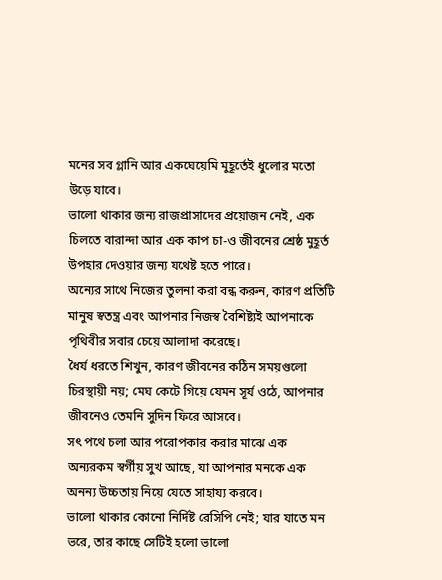মনের সব গ্লানি আর একঘেয়েমি মুহূর্তেই ধুলোর মতো উড়ে যাবে।
ভালো থাকার জন্য রাজপ্রাসাদের প্রয়োজন নেই, এক চিলতে বারান্দা আর এক কাপ চা-ও জীবনের শ্রেষ্ঠ মুহূর্ত উপহার দেওয়ার জন্য যথেষ্ট হতে পারে।
অন্যের সাথে নিজের তুলনা করা বন্ধ করুন, কারণ প্রতিটি মানুষ স্বতন্ত্র এবং আপনার নিজস্ব বৈশিষ্ট্যই আপনাকে পৃথিবীর সবার চেয়ে আলাদা করেছে।
ধৈর্য ধরতে শিখুন, কারণ জীবনের কঠিন সময়গুলো চিরস্থায়ী নয়; মেঘ কেটে গিয়ে যেমন সূর্য ওঠে, আপনার জীবনেও তেমনি সুদিন ফিরে আসবে।
সৎ পথে চলা আর পরোপকার করার মাঝে এক অন্যরকম স্বর্গীয় সুখ আছে, যা আপনার মনকে এক অনন্য উচ্চতায় নিয়ে যেতে সাহায্য করবে।
ভালো থাকার কোনো নির্দিষ্ট রেসিপি নেই; যার যাতে মন ভরে, তার কাছে সেটিই হলো ভালো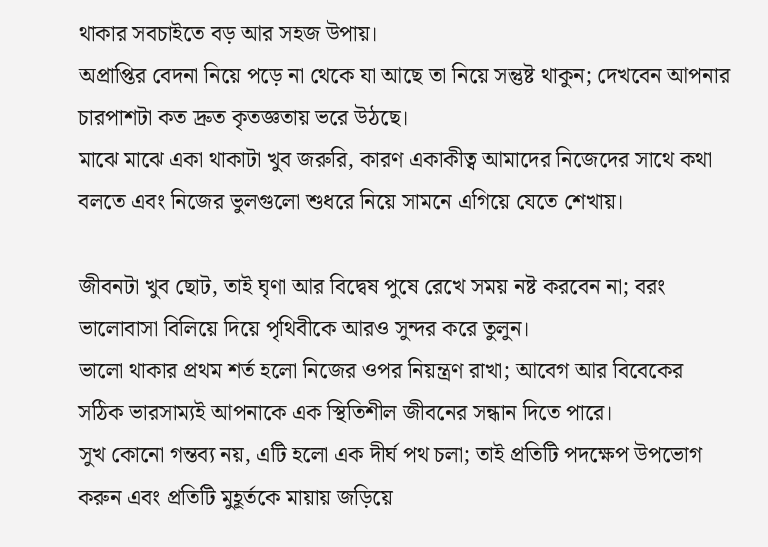থাকার সবচাইতে বড় আর সহজ উপায়।
অপ্রাপ্তির বেদনা নিয়ে পড়ে না থেকে যা আছে তা নিয়ে সন্তুষ্ট থাকুন; দেখবেন আপনার চারপাশটা কত দ্রুত কৃতজ্ঞতায় ভরে উঠছে।
মাঝে মাঝে একা থাকাটা খুব জরুরি, কারণ একাকীত্ব আমাদের নিজেদের সাথে কথা বলতে এবং নিজের ভুলগুলো শুধরে নিয়ে সামনে এগিয়ে যেতে শেখায়।

জীবনটা খুব ছোট, তাই ঘৃণা আর বিদ্বেষ পুষে রেখে সময় নষ্ট করবেন না; বরং ভালোবাসা বিলিয়ে দিয়ে পৃথিবীকে আরও সুন্দর করে তুলুন।
ভালো থাকার প্রথম শর্ত হলো নিজের ওপর নিয়ন্ত্রণ রাখা; আবেগ আর বিবেকের সঠিক ভারসাম্যই আপনাকে এক স্থিতিশীল জীবনের সন্ধান দিতে পারে।
সুখ কোনো গন্তব্য নয়, এটি হলো এক দীর্ঘ পথ চলা; তাই প্রতিটি পদক্ষেপ উপভোগ করুন এবং প্রতিটি মুহূর্তকে মায়ায় জড়িয়ে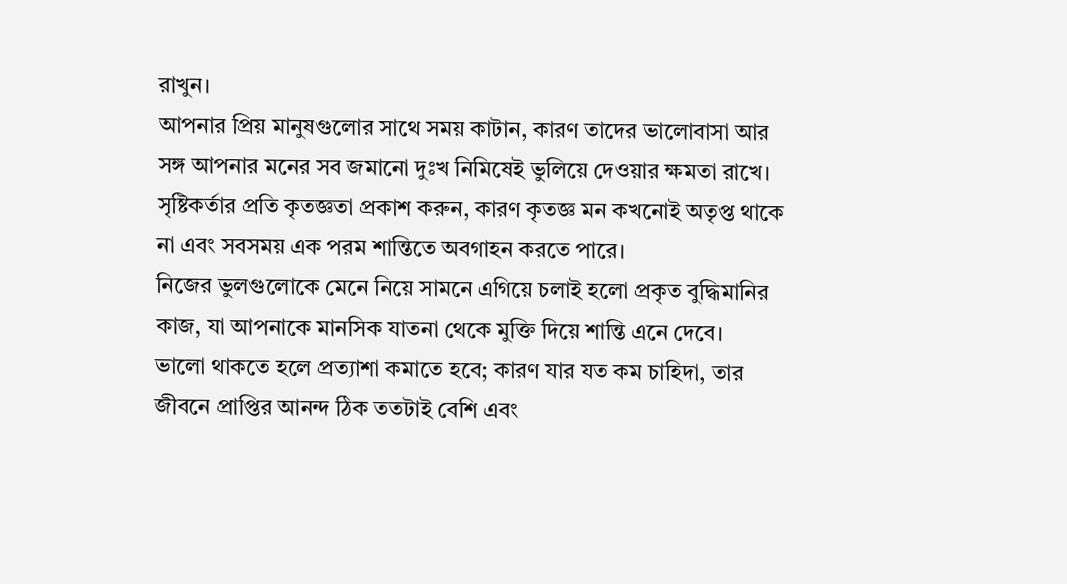রাখুন।
আপনার প্রিয় মানুষগুলোর সাথে সময় কাটান, কারণ তাদের ভালোবাসা আর সঙ্গ আপনার মনের সব জমানো দুঃখ নিমিষেই ভুলিয়ে দেওয়ার ক্ষমতা রাখে।
সৃষ্টিকর্তার প্রতি কৃতজ্ঞতা প্রকাশ করুন, কারণ কৃতজ্ঞ মন কখনোই অতৃপ্ত থাকে না এবং সবসময় এক পরম শান্তিতে অবগাহন করতে পারে।
নিজের ভুলগুলোকে মেনে নিয়ে সামনে এগিয়ে চলাই হলো প্রকৃত বুদ্ধিমানির কাজ, যা আপনাকে মানসিক যাতনা থেকে মুক্তি দিয়ে শান্তি এনে দেবে।
ভালো থাকতে হলে প্রত্যাশা কমাতে হবে; কারণ যার যত কম চাহিদা, তার জীবনে প্রাপ্তির আনন্দ ঠিক ততটাই বেশি এবং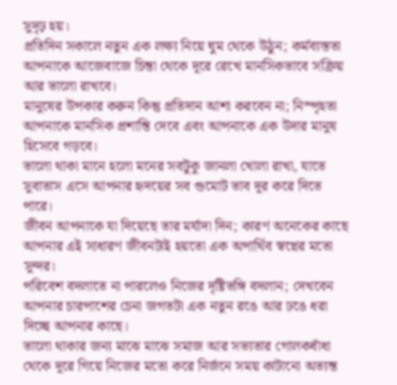সুদৃঢ় হয়।
প্রতিদিন সকালে নতুন এক লক্ষ্য নিয়ে ঘুম থেকে উঠুন; কর্মব্যস্ততা আপনাকে আজেবাজে চিন্তা থেকে দূরে রেখে মানসিকভাবে সক্রিয় আর ভালো রাখবে।
মানুষের উপকার করুন কিন্তু প্রতিদান আশা করবেন না; নিস্পৃহতা আপনাকে মানসিক প্রশান্তি দেবে এবং আপনাকে এক উদার মানুষ হিসেবে গড়বে।
ভালো থাকা মানে হলো মনের সবটুকু জানলা খোলা রাখা, যাতে সুবাতাস এসে আপনার হৃদয়ের সব গুমোট ভাব দূর করে দিতে পারে।
জীবন আপনাকে যা দিয়েছে তার মর্যাদা দিন; কারণ অনেকের কাছে আপনার এই সাধারণ জীবনটাই হয়তো এক অপার্থিব স্বপ্নের মতো সুন্দর।
পরিবেশ বদলাতে না পারলেও নিজের দৃষ্টিভঙ্গি বদলান; দেখবেন আপনার চারপাশের চেনা জগতটা এক নতুন রঙে আর ঢঙে ধরা দিচ্ছে আপনার কাছে।
ভালো থাকার জন্য মাঝে মাঝে সমাজ আর সভ্যতার গোলকধাঁধা থেকে দূরে গিয়ে নিজের মতো করে নির্জনে সময় কাটানো অত্যন্ত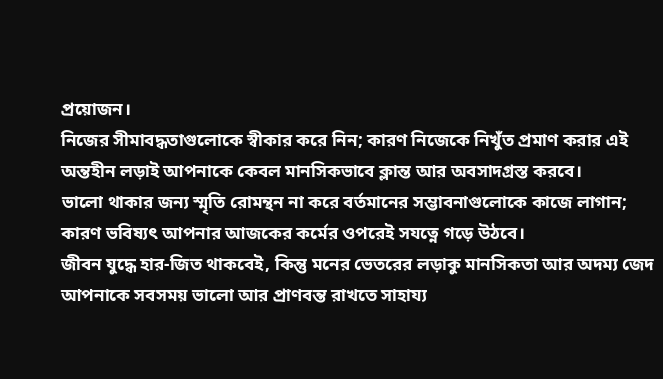প্রয়োজন।
নিজের সীমাবদ্ধতাগুলোকে স্বীকার করে নিন; কারণ নিজেকে নিখুঁত প্রমাণ করার এই অন্তহীন লড়াই আপনাকে কেবল মানসিকভাবে ক্লান্ত আর অবসাদগ্রস্ত করবে।
ভালো থাকার জন্য স্মৃতি রোমন্থন না করে বর্তমানের সম্ভাবনাগুলোকে কাজে লাগান; কারণ ভবিষ্যৎ আপনার আজকের কর্মের ওপরেই সযত্নে গড়ে উঠবে।
জীবন যুদ্ধে হার-জিত থাকবেই, কিন্তু মনের ভেতরের লড়াকু মানসিকতা আর অদম্য জেদ আপনাকে সবসময় ভালো আর প্রাণবন্ত রাখতে সাহায্য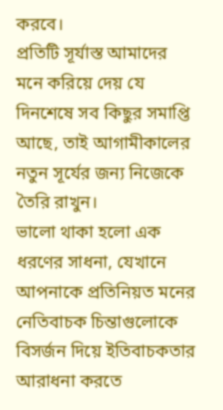করবে।
প্রতিটি সূর্যাস্ত আমাদের মনে করিয়ে দেয় যে দিনশেষে সব কিছুর সমাপ্তি আছে, তাই আগামীকালের নতুন সূর্যের জন্য নিজেকে তৈরি রাখুন।
ভালো থাকা হলো এক ধরণের সাধনা, যেখানে আপনাকে প্রতিনিয়ত মনের নেতিবাচক চিন্তাগুলোকে বিসর্জন দিয়ে ইতিবাচকতার আরাধনা করতে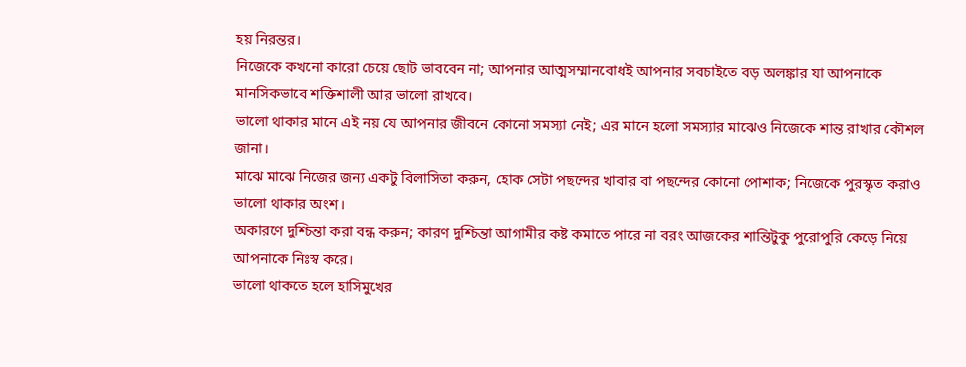হয় নিরন্তর।
নিজেকে কখনো কারো চেয়ে ছোট ভাববেন না; আপনার আত্মসম্মানবোধই আপনার সবচাইতে বড় অলঙ্কার যা আপনাকে মানসিকভাবে শক্তিশালী আর ভালো রাখবে।
ভালো থাকার মানে এই নয় যে আপনার জীবনে কোনো সমস্যা নেই; এর মানে হলো সমস্যার মাঝেও নিজেকে শান্ত রাখার কৌশল জানা।
মাঝে মাঝে নিজের জন্য একটু বিলাসিতা করুন, হোক সেটা পছন্দের খাবার বা পছন্দের কোনো পোশাক; নিজেকে পুরস্কৃত করাও ভালো থাকার অংশ।
অকারণে দুশ্চিন্তা করা বন্ধ করুন; কারণ দুশ্চিন্তা আগামীর কষ্ট কমাতে পারে না বরং আজকের শান্তিটুকু পুরোপুরি কেড়ে নিয়ে আপনাকে নিঃস্ব করে।
ভালো থাকতে হলে হাসিমুখের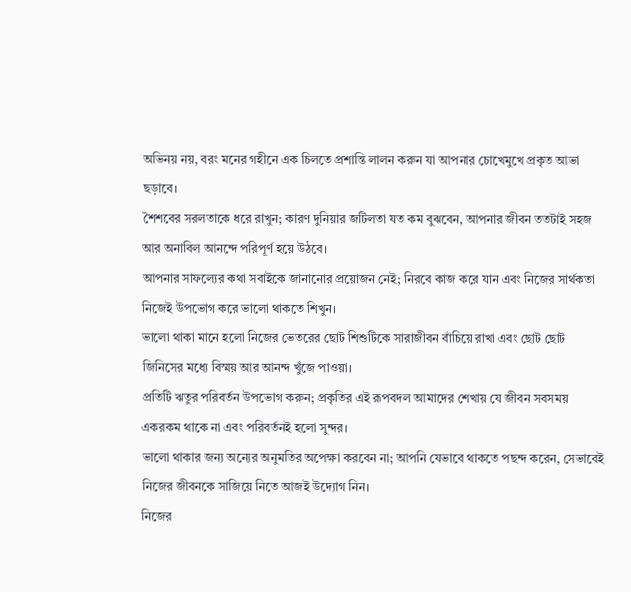অভিনয় নয়, বরং মনের গহীনে এক চিলতে প্রশান্তি লালন করুন যা আপনার চোখেমুখে প্রকৃত আভা ছড়াবে।
শৈশবের সরলতাকে ধরে রাখুন; কারণ দুনিয়ার জটিলতা যত কম বুঝবেন, আপনার জীবন ততটাই সহজ আর অনাবিল আনন্দে পরিপূর্ণ হয়ে উঠবে।
আপনার সাফল্যের কথা সবাইকে জানানোর প্রয়োজন নেই; নিরবে কাজ করে যান এবং নিজের সার্থকতা নিজেই উপভোগ করে ভালো থাকতে শিখুন।
ভালো থাকা মানে হলো নিজের ভেতরের ছোট শিশুটিকে সারাজীবন বাঁচিয়ে রাখা এবং ছোট ছোট জিনিসের মধ্যে বিস্ময় আর আনন্দ খুঁজে পাওয়া।
প্রতিটি ঋতুর পরিবর্তন উপভোগ করুন; প্রকৃতির এই রূপবদল আমাদের শেখায় যে জীবন সবসময় একরকম থাকে না এবং পরিবর্তনই হলো সুন্দর।
ভালো থাকার জন্য অন্যের অনুমতির অপেক্ষা করবেন না; আপনি যেভাবে থাকতে পছন্দ করেন, সেভাবেই নিজের জীবনকে সাজিয়ে নিতে আজই উদ্যোগ নিন।
নিজের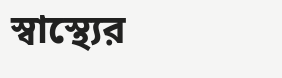স্বাস্থ্যের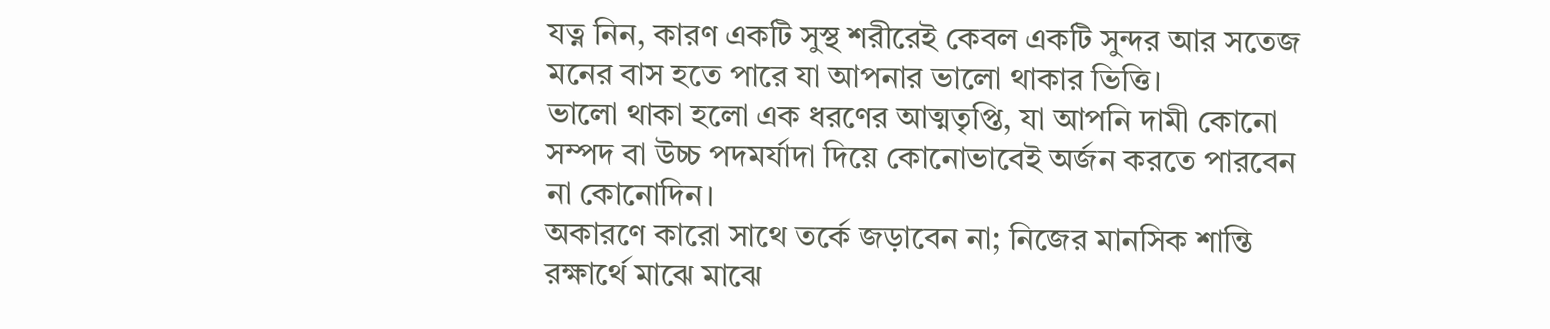যত্ন নিন, কারণ একটি সুস্থ শরীরেই কেবল একটি সুন্দর আর সতেজ মনের বাস হতে পারে যা আপনার ভালো থাকার ভিত্তি।
ভালো থাকা হলো এক ধরণের আত্মতৃপ্তি, যা আপনি দামী কোনো সম্পদ বা উচ্চ পদমর্যাদা দিয়ে কোনোভাবেই অর্জন করতে পারবেন না কোনোদিন।
অকারণে কারো সাথে তর্কে জড়াবেন না; নিজের মানসিক শান্তি রক্ষার্থে মাঝে মাঝে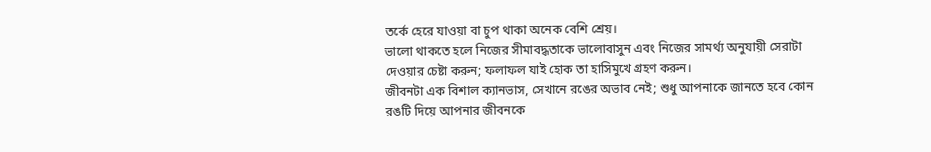তর্কে হেরে যাওয়া বা চুপ থাকা অনেক বেশি শ্রেয়।
ভালো থাকতে হলে নিজের সীমাবদ্ধতাকে ভালোবাসুন এবং নিজের সামর্থ্য অনুযায়ী সেরাটা দেওয়ার চেষ্টা করুন; ফলাফল যাই হোক তা হাসিমুখে গ্রহণ করুন।
জীবনটা এক বিশাল ক্যানভাস, সেখানে রঙের অভাব নেই; শুধু আপনাকে জানতে হবে কোন রঙটি দিয়ে আপনার জীবনকে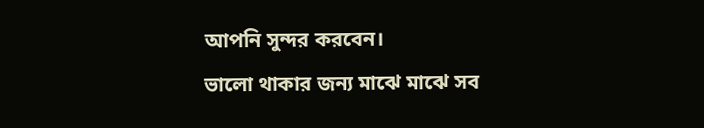আপনি সুন্দর করবেন।
ভালো থাকার জন্য মাঝে মাঝে সব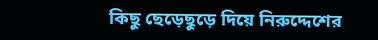কিছু ছেড়েছুড়ে দিয়ে নিরুদ্দেশের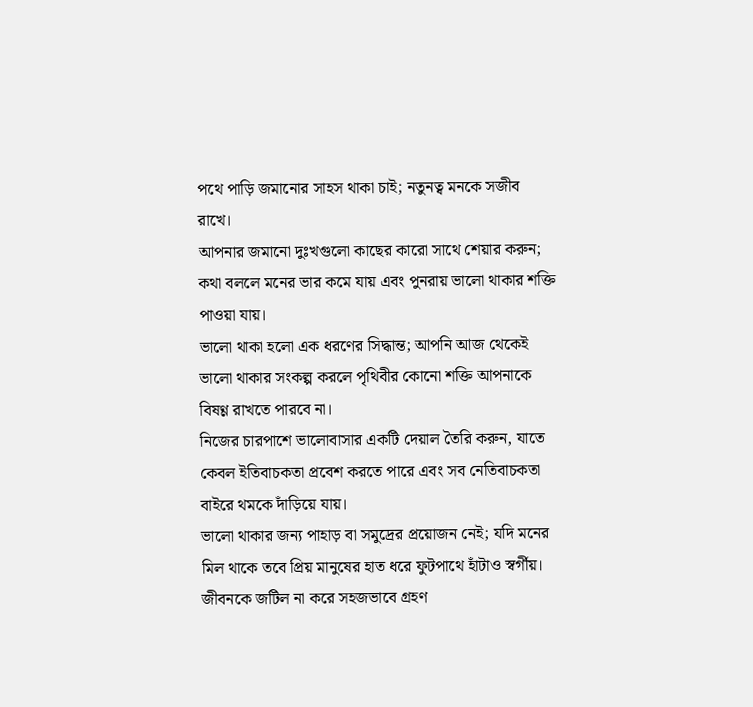পথে পাড়ি জমানোর সাহস থাকা চাই; নতুনত্ব মনকে সজীব রাখে।
আপনার জমানো দুঃখগুলো কাছের কারো সাথে শেয়ার করুন; কথা বললে মনের ভার কমে যায় এবং পুনরায় ভালো থাকার শক্তি পাওয়া যায়।
ভালো থাকা হলো এক ধরণের সিদ্ধান্ত; আপনি আজ থেকেই ভালো থাকার সংকল্প করলে পৃথিবীর কোনো শক্তি আপনাকে বিষণ্ণ রাখতে পারবে না।
নিজের চারপাশে ভালোবাসার একটি দেয়াল তৈরি করুন, যাতে কেবল ইতিবাচকতা প্রবেশ করতে পারে এবং সব নেতিবাচকতা বাইরে থমকে দাঁড়িয়ে যায়।
ভালো থাকার জন্য পাহাড় বা সমুদ্রের প্রয়োজন নেই; যদি মনের মিল থাকে তবে প্রিয় মানুষের হাত ধরে ফুটপাথে হাঁটাও স্বর্গীয়।
জীবনকে জটিল না করে সহজভাবে গ্রহণ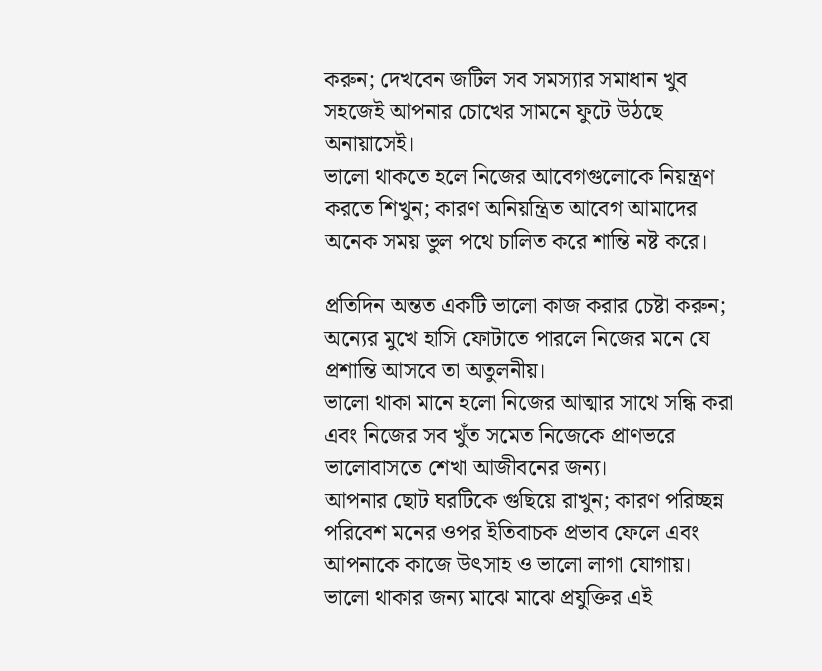করুন; দেখবেন জটিল সব সমস্যার সমাধান খুব সহজেই আপনার চোখের সামনে ফুটে উঠছে অনায়াসেই।
ভালো থাকতে হলে নিজের আবেগগুলোকে নিয়ন্ত্রণ করতে শিখুন; কারণ অনিয়ন্ত্রিত আবেগ আমাদের অনেক সময় ভুল পথে চালিত করে শান্তি নষ্ট করে।

প্রতিদিন অন্তত একটি ভালো কাজ করার চেষ্টা করুন; অন্যের মুখে হাসি ফোটাতে পারলে নিজের মনে যে প্রশান্তি আসবে তা অতুলনীয়।
ভালো থাকা মানে হলো নিজের আত্মার সাথে সন্ধি করা এবং নিজের সব খুঁত সমেত নিজেকে প্রাণভরে ভালোবাসতে শেখা আজীবনের জন্য।
আপনার ছোট ঘরটিকে গুছিয়ে রাখুন; কারণ পরিচ্ছন্ন পরিবেশ মনের ওপর ইতিবাচক প্রভাব ফেলে এবং আপনাকে কাজে উৎসাহ ও ভালো লাগা যোগায়।
ভালো থাকার জন্য মাঝে মাঝে প্রযুক্তির এই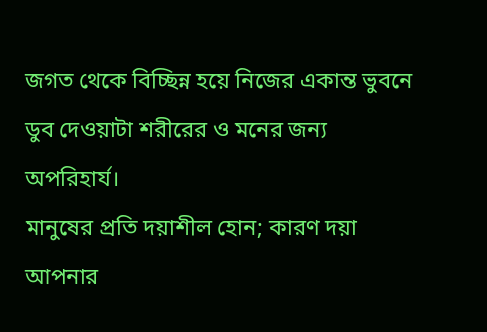জগত থেকে বিচ্ছিন্ন হয়ে নিজের একান্ত ভুবনে ডুব দেওয়াটা শরীরের ও মনের জন্য অপরিহার্য।
মানুষের প্রতি দয়াশীল হোন; কারণ দয়া আপনার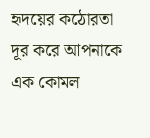হৃদয়ের কঠোরতা দূর করে আপনাকে এক কোমল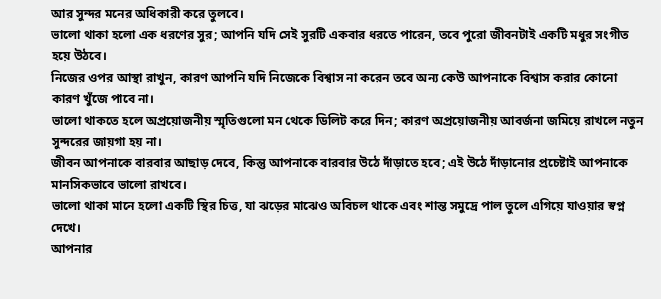আর সুন্দর মনের অধিকারী করে তুলবে।
ভালো থাকা হলো এক ধরণের সুর; আপনি যদি সেই সুরটি একবার ধরতে পারেন, তবে পুরো জীবনটাই একটি মধুর সংগীত হয়ে উঠবে।
নিজের ওপর আস্থা রাখুন, কারণ আপনি যদি নিজেকে বিশ্বাস না করেন তবে অন্য কেউ আপনাকে বিশ্বাস করার কোনো কারণ খুঁজে পাবে না।
ভালো থাকতে হলে অপ্রয়োজনীয় স্মৃতিগুলো মন থেকে ডিলিট করে দিন; কারণ অপ্রয়োজনীয় আবর্জনা জমিয়ে রাখলে নতুন সুন্দরের জায়গা হয় না।
জীবন আপনাকে বারবার আছাড় দেবে, কিন্তু আপনাকে বারবার উঠে দাঁড়াতে হবে; এই উঠে দাঁড়ানোর প্রচেষ্টাই আপনাকে মানসিকভাবে ভালো রাখবে।
ভালো থাকা মানে হলো একটি স্থির চিত্ত, যা ঝড়ের মাঝেও অবিচল থাকে এবং শান্ত সমুদ্রে পাল তুলে এগিয়ে যাওয়ার স্বপ্ন দেখে।
আপনার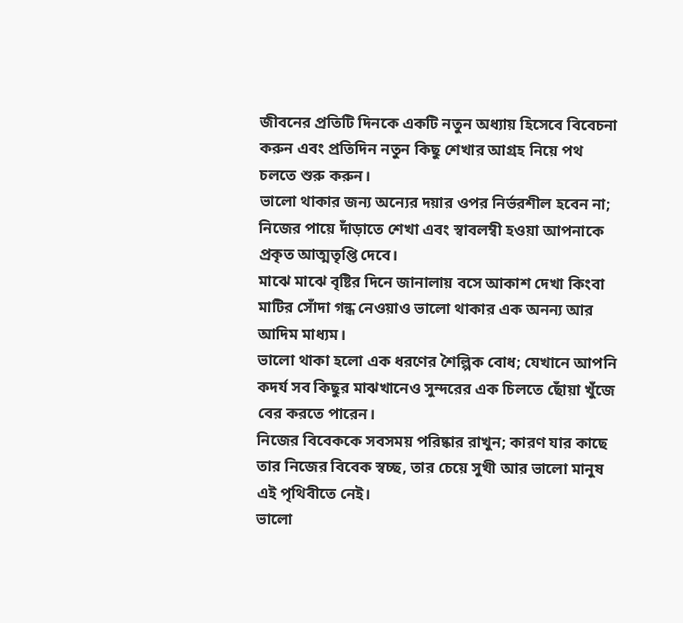জীবনের প্রতিটি দিনকে একটি নতুন অধ্যায় হিসেবে বিবেচনা করুন এবং প্রতিদিন নতুন কিছু শেখার আগ্রহ নিয়ে পথ চলতে শুরু করুন।
ভালো থাকার জন্য অন্যের দয়ার ওপর নির্ভরশীল হবেন না; নিজের পায়ে দাঁড়াতে শেখা এবং স্বাবলম্বী হওয়া আপনাকে প্রকৃত আত্মতৃপ্তি দেবে।
মাঝে মাঝে বৃষ্টির দিনে জানালায় বসে আকাশ দেখা কিংবা মাটির সোঁদা গন্ধ নেওয়াও ভালো থাকার এক অনন্য আর আদিম মাধ্যম।
ভালো থাকা হলো এক ধরণের শৈল্পিক বোধ; যেখানে আপনি কদর্য সব কিছুর মাঝখানেও সুন্দরের এক চিলতে ছোঁয়া খুঁজে বের করতে পারেন।
নিজের বিবেককে সবসময় পরিষ্কার রাখুন; কারণ যার কাছে তার নিজের বিবেক স্বচ্ছ, তার চেয়ে সুখী আর ভালো মানুষ এই পৃথিবীতে নেই।
ভালো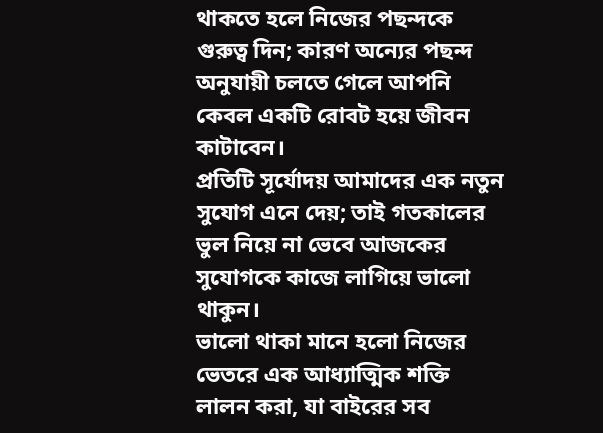থাকতে হলে নিজের পছন্দকে গুরুত্ব দিন; কারণ অন্যের পছন্দ অনুযায়ী চলতে গেলে আপনি কেবল একটি রোবট হয়ে জীবন কাটাবেন।
প্রতিটি সূর্যোদয় আমাদের এক নতুন সুযোগ এনে দেয়; তাই গতকালের ভুল নিয়ে না ভেবে আজকের সুযোগকে কাজে লাগিয়ে ভালো থাকুন।
ভালো থাকা মানে হলো নিজের ভেতরে এক আধ্যাত্মিক শক্তি লালন করা, যা বাইরের সব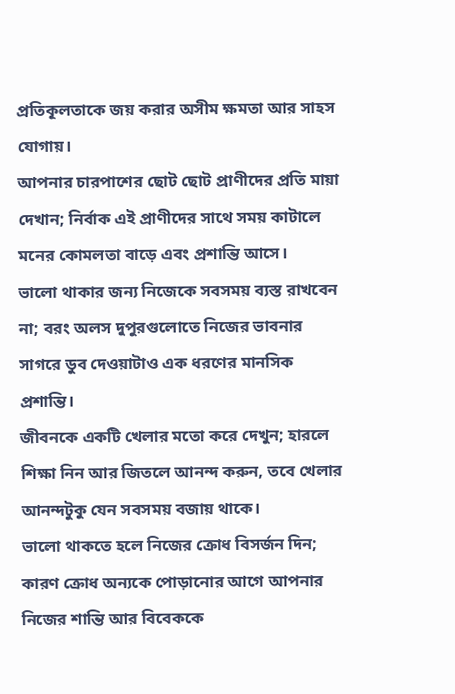প্রতিকূলতাকে জয় করার অসীম ক্ষমতা আর সাহস যোগায়।
আপনার চারপাশের ছোট ছোট প্রাণীদের প্রতি মায়া দেখান; নির্বাক এই প্রাণীদের সাথে সময় কাটালে মনের কোমলতা বাড়ে এবং প্রশান্তি আসে।
ভালো থাকার জন্য নিজেকে সবসময় ব্যস্ত রাখবেন না; বরং অলস দুপুরগুলোতে নিজের ভাবনার সাগরে ডুব দেওয়াটাও এক ধরণের মানসিক প্রশান্তি।
জীবনকে একটি খেলার মতো করে দেখুন; হারলে শিক্ষা নিন আর জিতলে আনন্দ করুন, তবে খেলার আনন্দটুকু যেন সবসময় বজায় থাকে।
ভালো থাকতে হলে নিজের ক্রোধ বিসর্জন দিন; কারণ ক্রোধ অন্যকে পোড়ানোর আগে আপনার নিজের শান্তি আর বিবেককে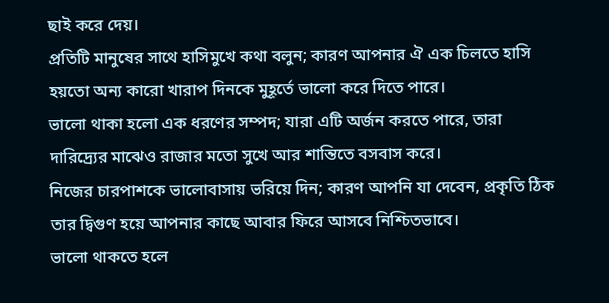ছাই করে দেয়।
প্রতিটি মানুষের সাথে হাসিমুখে কথা বলুন; কারণ আপনার ঐ এক চিলতে হাসি হয়তো অন্য কারো খারাপ দিনকে মুহূর্তে ভালো করে দিতে পারে।
ভালো থাকা হলো এক ধরণের সম্পদ; যারা এটি অর্জন করতে পারে, তারা দারিদ্র্যের মাঝেও রাজার মতো সুখে আর শান্তিতে বসবাস করে।
নিজের চারপাশকে ভালোবাসায় ভরিয়ে দিন; কারণ আপনি যা দেবেন, প্রকৃতি ঠিক তার দ্বিগুণ হয়ে আপনার কাছে আবার ফিরে আসবে নিশ্চিতভাবে।
ভালো থাকতে হলে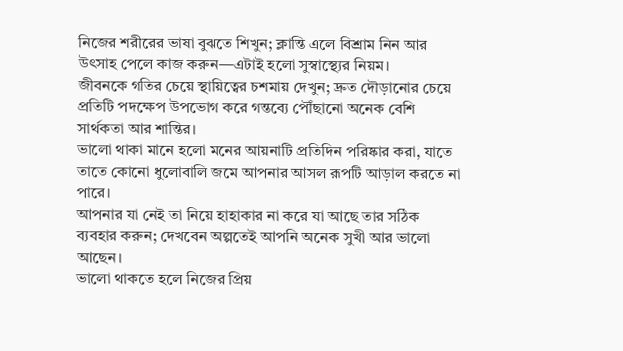নিজের শরীরের ভাষা বুঝতে শিখুন; ক্লান্তি এলে বিশ্রাম নিন আর উৎসাহ পেলে কাজ করুন—এটাই হলো সুস্বাস্থ্যের নিয়ম।
জীবনকে গতির চেয়ে স্থায়িত্বের চশমায় দেখুন; দ্রুত দৌড়ানোর চেয়ে প্রতিটি পদক্ষেপ উপভোগ করে গন্তব্যে পৌঁছানো অনেক বেশি সার্থকতা আর শান্তির।
ভালো থাকা মানে হলো মনের আয়নাটি প্রতিদিন পরিষ্কার করা, যাতে তাতে কোনো ধুলোবালি জমে আপনার আসল রূপটি আড়াল করতে না পারে।
আপনার যা নেই তা নিয়ে হাহাকার না করে যা আছে তার সঠিক ব্যবহার করুন; দেখবেন অল্পতেই আপনি অনেক সুখী আর ভালো আছেন।
ভালো থাকতে হলে নিজের প্রিয়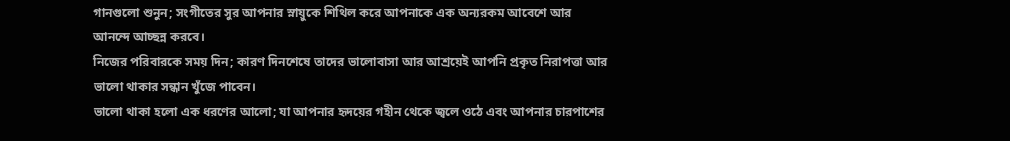গানগুলো শুনুন; সংগীতের সুর আপনার স্নায়ুকে শিথিল করে আপনাকে এক অন্যরকম আবেশে আর আনন্দে আচ্ছন্ন করবে।
নিজের পরিবারকে সময় দিন; কারণ দিনশেষে তাদের ভালোবাসা আর আশ্রয়েই আপনি প্রকৃত নিরাপত্তা আর ভালো থাকার সন্ধান খুঁজে পাবেন।
ভালো থাকা হলো এক ধরণের আলো; যা আপনার হৃদয়ের গহীন থেকে জ্বলে ওঠে এবং আপনার চারপাশের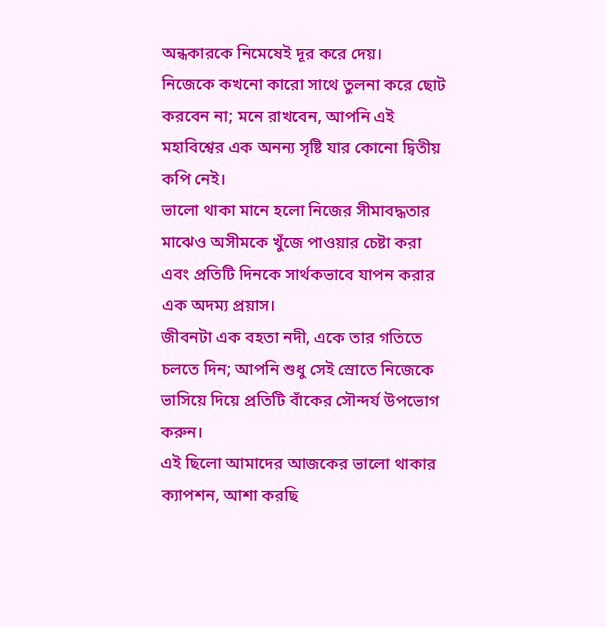অন্ধকারকে নিমেষেই দূর করে দেয়।
নিজেকে কখনো কারো সাথে তুলনা করে ছোট করবেন না; মনে রাখবেন, আপনি এই মহাবিশ্বের এক অনন্য সৃষ্টি যার কোনো দ্বিতীয় কপি নেই।
ভালো থাকা মানে হলো নিজের সীমাবদ্ধতার মাঝেও অসীমকে খুঁজে পাওয়ার চেষ্টা করা এবং প্রতিটি দিনকে সার্থকভাবে যাপন করার এক অদম্য প্রয়াস।
জীবনটা এক বহতা নদী, একে তার গতিতে চলতে দিন; আপনি শুধু সেই স্রোতে নিজেকে ভাসিয়ে দিয়ে প্রতিটি বাঁকের সৌন্দর্য উপভোগ করুন।
এই ছিলো আমাদের আজকের ভালো থাকার ক্যাপশন, আশা করছি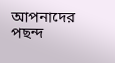আপনাদের পছন্দ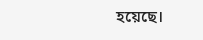হয়েছে।